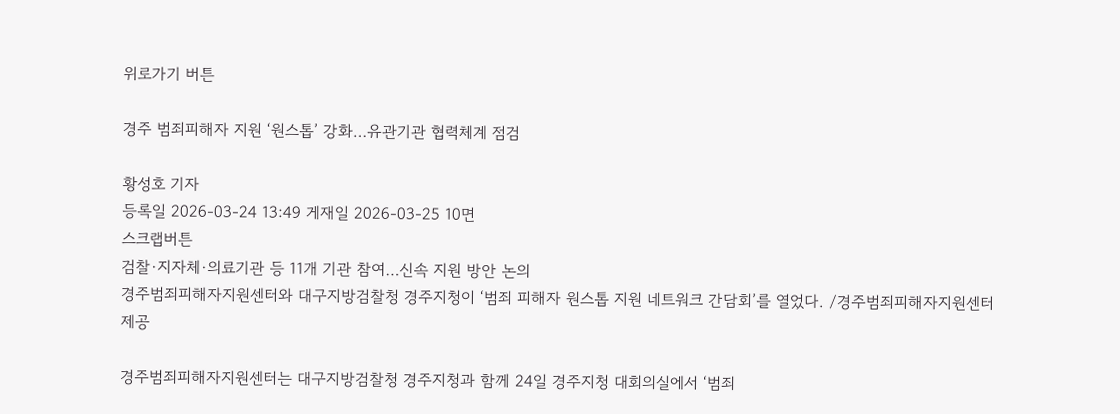위로가기 버튼

경주 범죄피해자 지원 ‘원스톱’ 강화…유관기관 협력체계 점검

황성호 기자
등록일 2026-03-24 13:49 게재일 2026-03-25 10면
스크랩버튼
검찰·지자체·의료기관 등 11개 기관 참여…신속 지원 방안 논의
경주범죄피해자지원센터와 대구지방검찰청 경주지청이 ‘범죄 피해자 원스톱 지원 네트워크 간담회’를 열었다. /경주범죄피해자지원센터 제공

경주범죄피해자지원센터는 대구지방검찰청 경주지청과 함께 24일 경주지청 대회의실에서 ‘범죄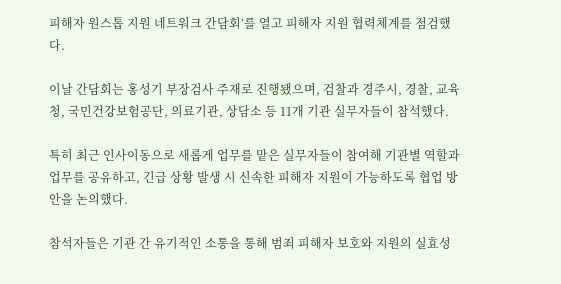피해자 원스톱 지원 네트워크 간담회’를 열고 피해자 지원 협력체계를 점검했다.

이날 간담회는 홍성기 부장검사 주재로 진행됐으며, 검찰과 경주시, 경찰, 교육청, 국민건강보험공단, 의료기관, 상담소 등 11개 기관 실무자들이 참석했다.

특히 최근 인사이동으로 새롭게 업무를 맡은 실무자들이 참여해 기관별 역할과 업무를 공유하고, 긴급 상황 발생 시 신속한 피해자 지원이 가능하도록 협업 방안을 논의했다.

참석자들은 기관 간 유기적인 소통을 통해 범죄 피해자 보호와 지원의 실효성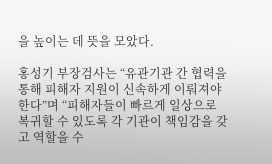을 높이는 데 뜻을 모았다.

홍성기 부장검사는 “유관기관 간 협력을 통해 피해자 지원이 신속하게 이뤄져야 한다”며 “피해자들이 빠르게 일상으로 복귀할 수 있도록 각 기관이 책임감을 갖고 역할을 수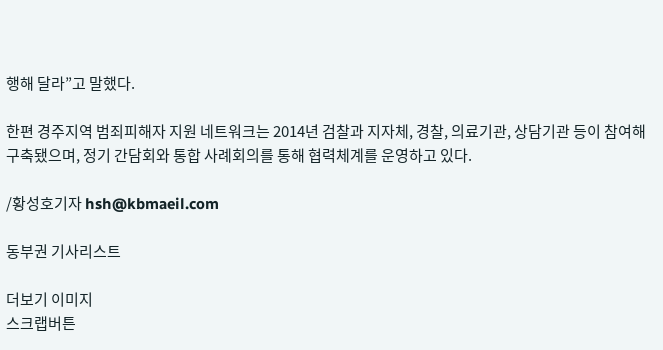행해 달라”고 말했다.

한편 경주지역 범죄피해자 지원 네트워크는 2014년 검찰과 지자체, 경찰, 의료기관, 상담기관 등이 참여해 구축됐으며, 정기 간담회와 통합 사례회의를 통해 협력체계를 운영하고 있다.

/황성호기자 hsh@kbmaeil.com

동부권 기사리스트

더보기 이미지
스크랩버튼